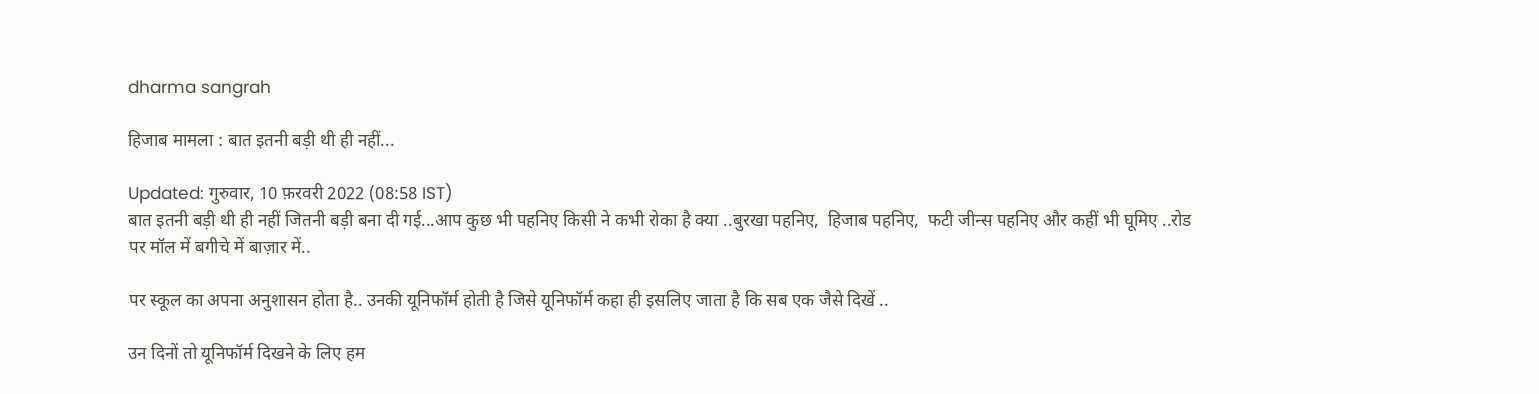dharma sangrah

हिजाब मामला : बात इतनी बड़ी थी ही नहीं...

Updated: गुरुवार, 10 फ़रवरी 2022 (08:58 IST)
बात इतनी बड़ी थी ही नहीं जितनी बड़ी बना दी गई...आप कुछ भी पहनिए किसी ने कभी रोका है क्या ..बुरखा पहनिए,  हिजाब पहनिए,  फटी जीन्स पहनिए और कहीं भी घूमिए ..रोड पर मॉल में बगीचे में बाज़ार में..

पर स्कूल का अपना अनुशासन होता है.. उनकी यूनिफॉर्म होती है जिसे यूनिफॉर्म कहा ही इसलिए जाता है कि सब एक जैसे दिखें ..

उन दिनों तो यूनिफॉर्म दिखने के लिए हम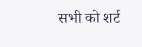सभी को शर्ट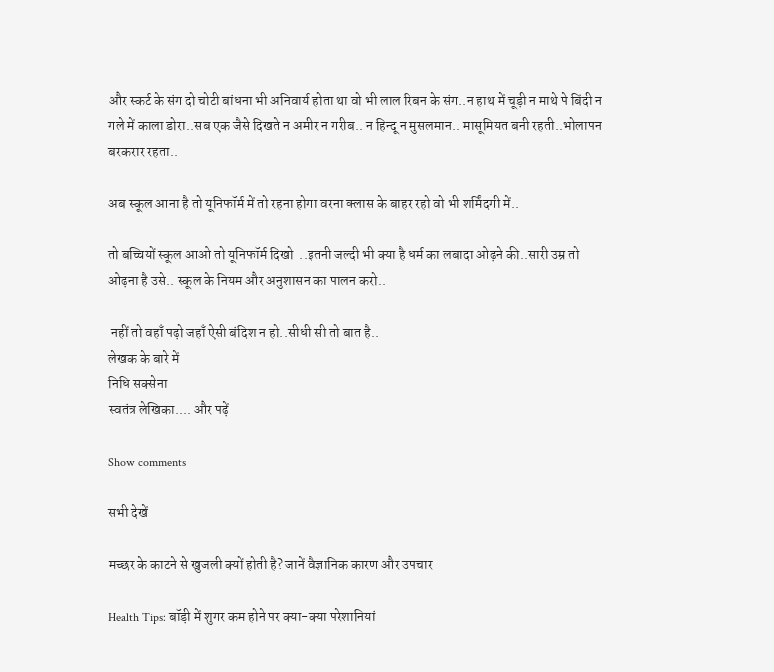और स्कर्ट के संग दो चोटी बांधना भी अनिवार्य होता था वो भी लाल रिबन के संग..न हाथ में चूड़ी न माथे पे बिंदी न गले में काला डोरा..सब एक जैसे दिखते न अमीर न गरीब.. न हिन्दू न मुसलमान.. मासूमियत बनी रहती..भोलापन बरकरार रहता..

अब स्कूल आना है तो यूनिफॉर्म में तो रहना होगा वरना क्लास के बाहर रहो वो भी शर्मिंदगी में..

तो बच्चियों स्कूल आओ तो यूनिफॉर्म दिखो  ..इतनी जल्दी भी क्या है धर्म का लबादा ओढ़ने की..सारी उम्र तो ओढ़ना है उसे.. स्कूल के नियम और अनुशासन का पालन करो..

 नहीं तो वहाँ पढ़ो जहाँ ऐसी बंदिश न हो..सीधी सी तो बात है..
लेखक के बारे में
निधि सक्सेना
स्वतंत्र लेखिका.... और पढ़ें

Show comments

सभी देखें

मच्छर के काटने से खुजली क्यों होती है? जानें वैज्ञानिक कारण और उपचार

Health Tips: बॉड़ी में शुगर कम होने पर क्या-क्या परेशानियां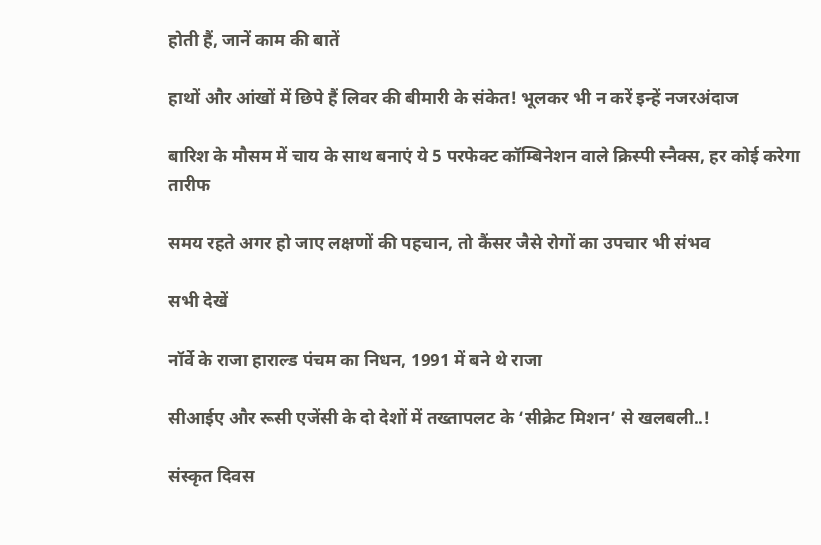होती हैं, जानें काम की बातें

हाथों और आंखों में छिपे हैं लिवर की बीमारी के संकेत! भूलकर भी न करें इन्हें नजरअंदाज

बारिश के मौसम में चाय के साथ बनाएं ये 5 परफेक्ट कॉम्बिनेशन वाले क्रिस्पी स्नैक्स, हर कोई करेगा तारीफ

समय रहते अगर हो जाए लक्षणों की पहचान, तो कैंसर जैसे रोगों का उपचार भी संभव

सभी देखें

नॉर्वे के राजा हाराल्ड पंचम का निधन, 1991 में बने थे राजा

सीआईए और रूसी एजेंसी के दो देशों में तख्तापलट के ‘सीक्रेट मिशन’ से खलबली..!

संस्कृत दिवस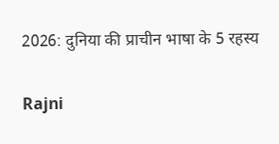2026: दुनिया की प्राचीन भाषा के 5 रहस्य

Rajni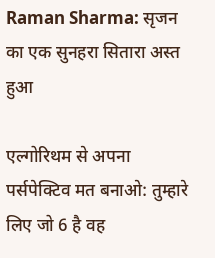Raman Sharma: सृजन का एक सुनहरा सितारा अस्त हुआ

एल्गोरिथम से अपना पर्सपेक्टिव मत बनाओ: तुम्हारे लिए जो 6 है वह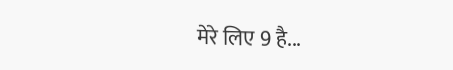मेरे लिए 9 है...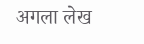अगला लेख